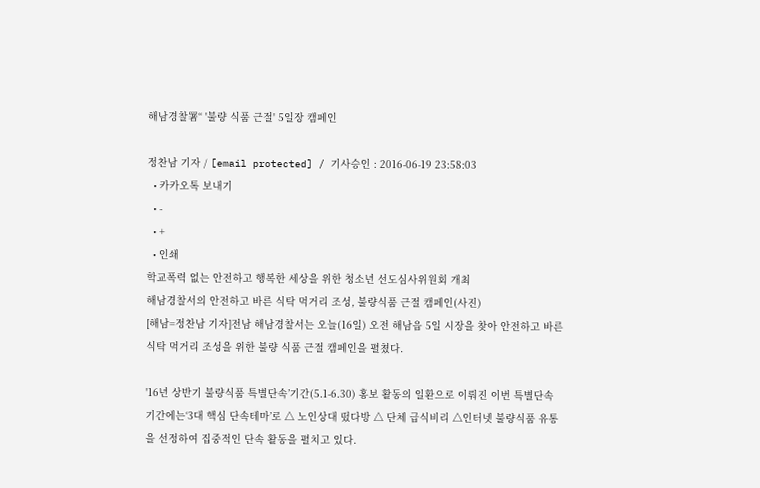해남경찰署“ '불량 식품 근절' 5일장 캠페인

정찬남 기자 / [email protected] / 기사승인 : 2016-06-19 23:58:03
  • 카카오톡 보내기
  • -
  • +
  • 인쇄
학교폭력 없는 안전하고 행복한 세상을 위한 청소년 선도심사위원회 개최
해남경찰서의 안전하고 바른 식탁 먹거리 조성, 불량식품 근절 캠페인(사진)
[해남=정찬남 기자]전남 해남경찰서는 오늘(16일) 오전 해남읍 5일 시장을 찾아 안전하고 바른 식탁 먹거리 조성을 위한 불량 식품 근절 캠페인을 펼쳤다.

'16년 상반기 불량식품 특별단속’기간(5.1-6.30) 홍보 활동의 일환으로 이뤄진 이번 특별단속 기간에는‘3대 핵심 단속테마’로 △ 노인상대 떴다방 △ 단체 급식비리 △인터넷 불량식품 유통을 선정하여 집중적인 단속 활동을 펼치고 있다.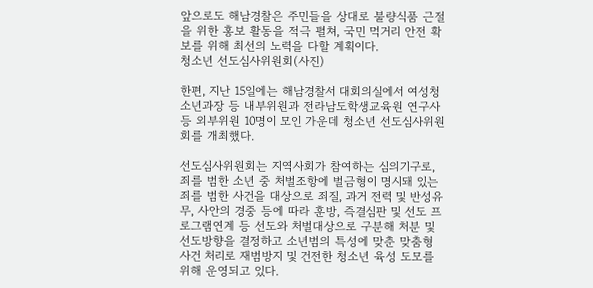앞으로도 해남경찰은 주민들을 상대로 불량식품 근절을 위한 홍보 활동을 적극 펼쳐, 국민 먹거리 안전 확보를 위해 최선의 노력을 다할 계획이다.
청소년 선도심사위원회(사진)

한편, 지난 15일에는 해남경찰서 대회의실에서 여성청소년과장 등 내부위원과 전라남도학생교육원 연구사 등 외부위원 10명이 모인 가운데 청소년 선도심사위원회를 개최했다.

선도심사위원회는 지역사회가 참여하는 심의기구로, 죄를 범한 소년 중 처벌조항에 벌금형이 명시돼 있는 죄를 범한 사건을 대상으로 죄질, 과거 전력 및 반성유무, 사안의 경중 등에 따라 훈방, 즉결심판 및 선도 프로그램연계 등 선도와 처벌대상으로 구분해 처분 및 선도방향을 결정하고 소년범의 특성에 맞춘 맞춤형 사건 처리로 재범방지 및 건전한 청소년 육성 도모를 위해 운영되고 있다.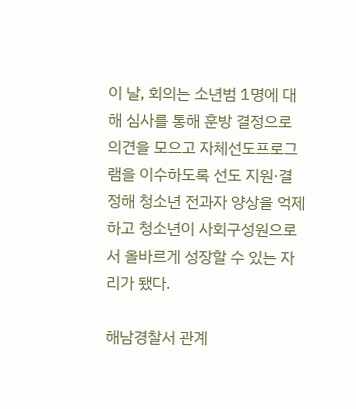이 날, 회의는 소년범 1명에 대해 심사를 통해 훈방 결정으로 의견을 모으고 자체선도프로그램을 이수하도록 선도 지원·결정해 청소년 전과자 양상을 억제하고 청소년이 사회구성원으로서 올바르게 성장할 수 있는 자리가 됐다.

해남경찰서 관계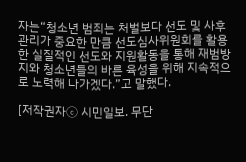자는“청소년 범죄는 처벌보다 선도 및 사후관리가 중요한 만큼 선도심사위원회를 활용한 실질적인 선도와 지원활동을 통해 재범방지와 청소년들의 바른 육성을 위해 지속적으로 노력해 나가겠다.”고 말했다.

[저작권자ⓒ 시민일보. 무단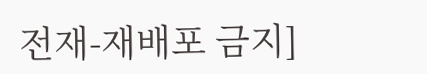전재-재배포 금지]